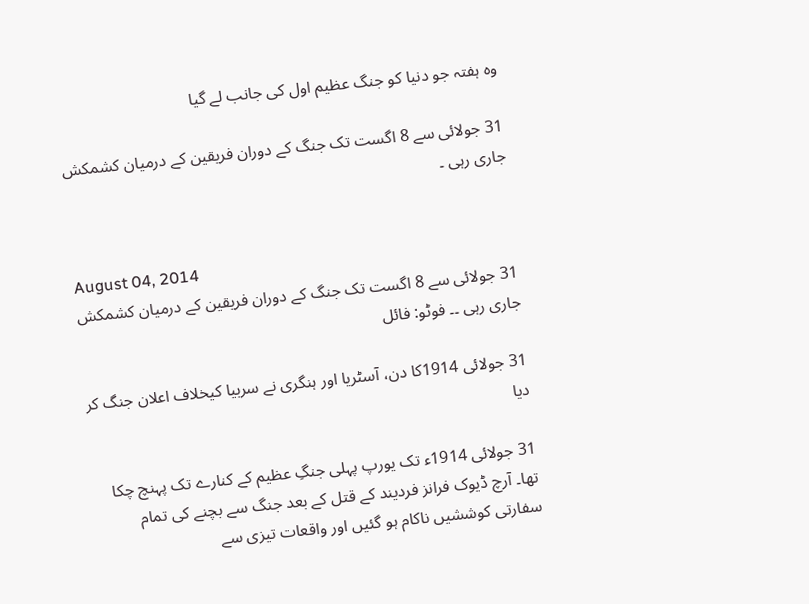وہ ہفتہ جو دنیا کو جنگ عظیم اول کی جانب لے گیا

31 جولائی سے 8 اگست تک جنگ کے دوران فریقین کے درمیان کشمکش جاری رہی ۔


August 04, 2014
31 جولائی سے 8 اگست تک جنگ کے دوران فریقین کے درمیان کشمکش جاری رہی ۔۔ فوٹو: فائل

31 جولائی 1914کا دن، آسٹریا اور ہنگری نے سربیا کیخلاف اعلان جنگ کر دیا

31 جولائی 1914ء تک یورپ پہلی جنگِ عظیم کے کنارے تک پہنچ چکا تھا۔ آرچ ڈیوک فرانز فردیند کے قتل کے بعد جنگ سے بچنے کی تمام سفارتی کوششیں ناکام ہو گئیں اور واقعات تیزی سے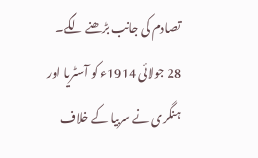تصادم کی جانب بڑھنے لگے۔ 28 جولائی 1914ء کو آسٹریا اور ہنگری نے سربیا کے خلاف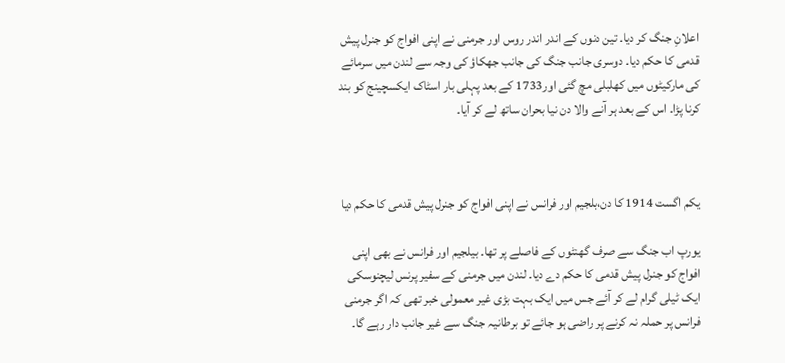اعلانِ جنگ کر دیا۔ تین دنوں کے اندر اندر روس اور جرمنی نے اپنی افواج کو جنرل پیش قدمی کا حکم دیا۔ دوسری جانب جنگ کی جانب جھکاؤ کی وجہ سے لندن میں سرمائے کی مارکیٹوں میں کھلبلی مچ گئی اور1733 کے بعد پہلی بار اسٹاک ایکسچینج کو بند کرنا پڑا۔ اس کے بعد ہر آنے والا دن نیا بحران ساتھ لے کر آیا۔



یکم اگست 1914 کا دن،بلجیم اور فرانس نے اپنی افواج کو جنرل پیش قدمی کا حکم دیا

یورپ اب جنگ سے صرف گھنٹوں کے فاصلے پر تھا۔ بیلجیم اور فرانس نے بھی اپنی افواج کو جنرل پیش قدمی کا حکم دے دیا۔ لندن میں جرمنی کے سفیر پرنس لیچنوسکی ایک ٹیلی گرام لے کر آئے جس میں ایک بہت بڑی غیر معمولی خبر تھی کہ اگر جرمنی فرانس پر حملہ نہ کرنے پر راضی ہو جائے تو برطانیہ جنگ سے غیر جانب دار رہے گا۔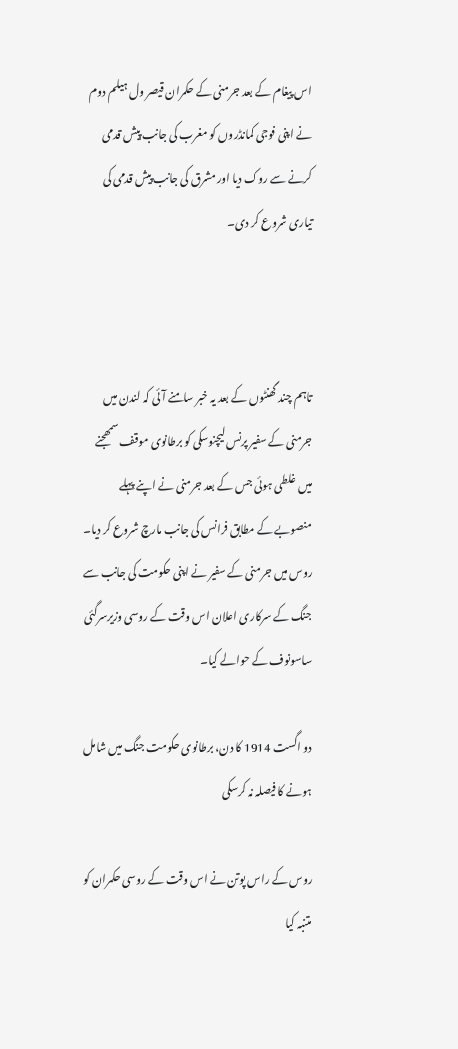اس پیغام کے بعد جرمنی کے حکمران قیصر ول ہیلم دوم نے اپنی فوجی کمانڈروں کو مغرب کی جانب پیش قدمی کرنے سے روک دیا اور مشرق کی جانب پیش قدمی کی تیاری شروع کر دی۔



تاہم چند گھنٹوں کے بعد یہ خبر سامنے آئی کہ لندن میں جرمنی کے سفیر پرنس لیچنوسکی کو برطانوی موقف سمھجنے میں غلطی ہوئی جس کے بعد جرمنی نے اپنے پہلے منصوبے کے مطابق فرانس کی جانب مارچ شروع کر دیا۔ روس میں جرمنی کے سفیر نے اپنی حکومت کی جانب سے جنگ کے سرکاری اعلان اس وقت کے روسی وزیرسرگئی ساسونوف کے حوالے کیا۔

دو اگست 1914 کا دن، برطانوی حکومت جنگ میں شامل ہونے کا فیصلہ نہ کرسکی

روس کے راس پوتن نے اس وقت کے روسی حکمران کو متنبہ کیا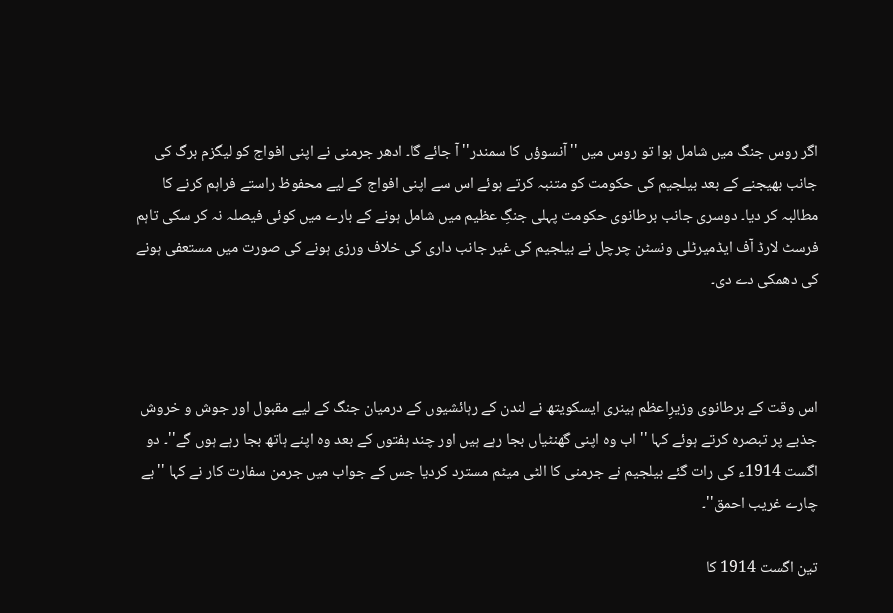اگر روس جنگ میں شامل ہوا تو روس میں ''آنسوؤں کا سمندر'' آ جائے گا۔ ادھر جرمنی نے اپنی افواج کو لیگزم برگ کی جانب بھیجنے کے بعد بیلجیم کی حکومت کو متنبہ کرتے ہوئے اس سے اپنی افواج کے لیے محفوظ راستے فراہم کرنے کا مطالبہ کر دیا۔ دوسری جانب برطانوی حکومت پہلی جنگِ عظیم میں شامل ہونے کے بارے میں کوئی فیصلہ نہ کر سکی تاہم فرسٹ لارڈ آف ایڈمیرٹلی ونسٹن چرچل نے بیلجیم کی غیر جانب داری کی خلاف ورزی ہونے کی صورت میں مستعفی ہونے کی دھمکی دے دی۔



اس وقت کے برطانوی وزیرِاعظم ہینری ایسکویتھ نے لندن کے رہائشیوں کے درمیان جنگ کے لیے مقبول اور جوش و خروش جذبے پر تبصرہ کرتے ہوئے کہا '' اب وہ اپنی گھنٹیاں بجا رہے ہیں اور چند ہفتوں کے بعد وہ اپنے ہاتھ بجا رہے ہوں گے''۔ دو اگست 1914ء کی رات گئے بیلجیم نے جرمنی کا الٹی میٹم مسترد کردیا جس کے جواب میں جرمن سفارت کار نے کہا ''بے چارے غریب احمق''۔

تین اگست 1914 کا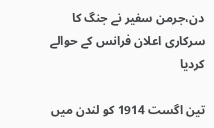دن،جرمن سفیر نے جنگ کا سرکاری اعلان فرانس کے حوالے کردیا

تین اگست 1914 کو لندن میں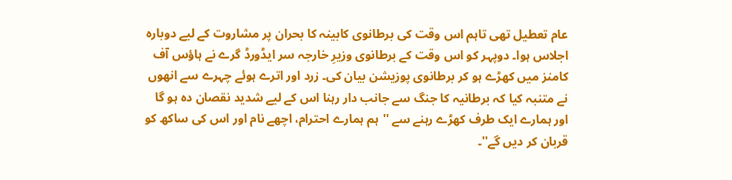عام تعطیل تھی تاہم اس وقت کی برطانوی کابینہ کا بحران پر مشاروت کے لیے دوبارہ اجلاس ہوا۔ دوپہر کو اس وقت کے برطانوی وزیرِ خارجہ سر ایڈورڈ گرے نے ہاؤس آف کامنز میں کھڑے ہو کر برطانوی پوزیشن بیان کی۔ زرد اور اترے ہوئے چہرے سے انھوں نے متنبہ کیا کہ برطانیہ کا جنگ سے جانب دار رہنا اس کے لیے شدید نقصان دہ ہو گا اور ہمارے ایک طرف کھڑے رہنے سے ''ہم ہمارے احترام، اچھے نام اور اس کی ساکھ کو قربان کر دیں گے''۔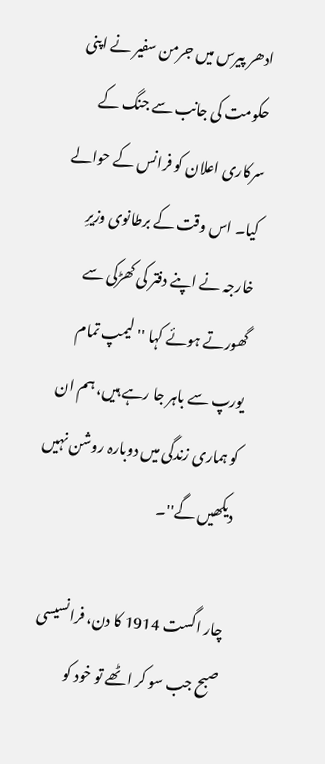ادھر پیرس میں جرمن سفیر نے اپنی حکومت کی جانب سے جنگ کے سرکاری اعلان کو فرانس کے حوالے کیا۔ اس وقت کے برطانوی وزیرِ خارجہ نے اپنے دفتر کی کھڑکی سے گھورتے ہوئے کہا '' لیمپ تمام یورپ سے باہر جا رہے ہیں، ہم ان کو ہماری زندگی میں دوبارہ روشن نہیں دیکھیں گے''۔

چار اگست 1914 کا دن، فرانسیسی صبح جب سو کر اٹھے تو خود کو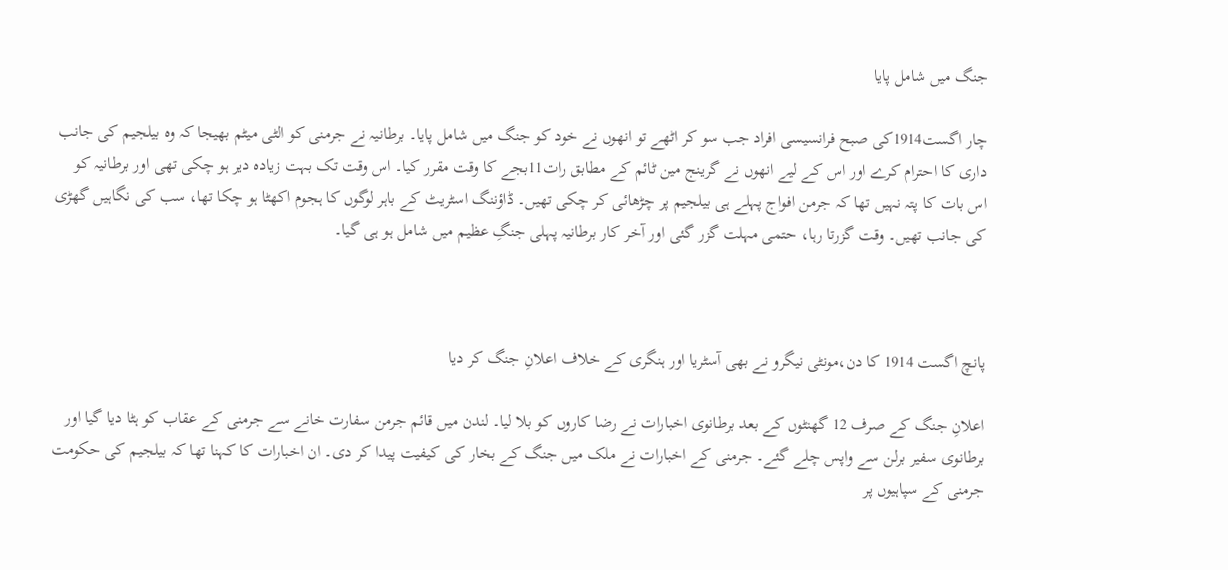جنگ میں شامل پایا

چار اگست1914کی صبح فرانسیسی افراد جب سو کر اٹھے تو انھوں نے خود کو جنگ میں شامل پایا۔ برطانیہ نے جرمنی کو الٹی میٹم بھیجا کہ وہ بیلجیم کی جانب داری کا احترام کرے اور اس کے لیے انھوں نے گرینج مین ٹائم کے مطابق رات11بجے کا وقت مقرر کیا۔ اس وقت تک بہت زیادہ دیر ہو چکی تھی اور برطانیہ کو اس بات کا پتہ نہیں تھا کہ جرمن افواج پہلے ہی بیلجیم پر چڑھائی کر چکی تھیں۔ ڈاؤننگ اسٹریٹ کے باہر لوگوں کا ہجوم اکھٹا ہو چکا تھا، سب کی نگاہیں گھڑی کی جانب تھیں۔ وقت گزرتا رہا، حتمی مہلت گزر گئی اور آخر کار برطانیہ پہلی جنگِ عظیم میں شامل ہو ہی گیا۔



پانچ اگست 1914 کا دن،مونٹی نیگرو نے بھی آسٹریا اور ہنگری کے خلاف اعلانِ جنگ کر دیا

اعلانِ جنگ کے صرف 12 گھنٹوں کے بعد برطانوی اخبارات نے رضا کاروں کو بلا لیا۔ لندن میں قائم جرمن سفارت خانے سے جرمنی کے عقاب کو ہٹا دیا گیا اور برطانوی سفیر برلن سے واپس چلے گئے۔ جرمنی کے اخبارات نے ملک میں جنگ کے بخار کی کیفیت پیدا کر دی۔ ان اخبارات کا کہنا تھا کہ بیلجیم کی حکومت جرمنی کے سپاہیوں پر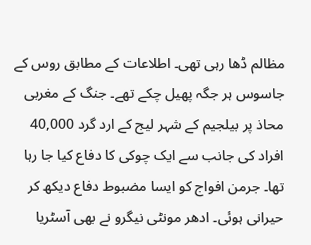مظالم ڈھا رہی تھی۔ اطلاعات کے مطابق روس کے جاسوس ہر جگہ پھیل چکے تھے۔ جنگ کے مغربی محاذ پر بیلجیم کے شہر لیج کے ارد گرد 40,000 افراد کی جانب سے ایک چوکی کا دفاع کیا جا رہا تھا۔ جرمن افواج کو ایسا مضبوط دفاع دیکھ کر حیرانی ہوئی۔ ادھر مونٹی نیگرو نے بھی آسٹریا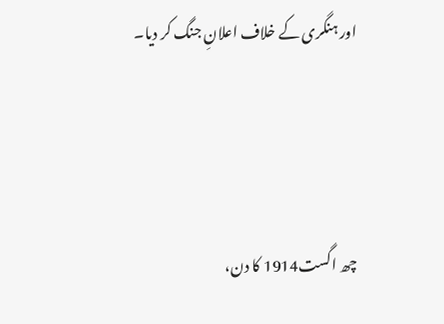اور ہنگری کے خلاف اعلانِ جنگ کر دیا۔



چھ اگست1914 کا دن،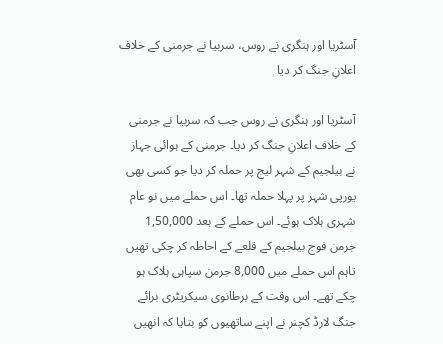آسٹریا اور ہنگری نے روس، سربیا نے جرمنی کے خلاف اعلانِ جنگ کر دیا

آسٹریا اور ہنگری نے روس جب کہ سربیا نے جرمنی کے خلاف اعلانِ جنگ کر دیا۔ جرمنی کے ہوائی جہاز نے بیلجیم کے شہر لیج پر حملہ کر دیا جو کسی بھی یورپی شہر پر پہلا حملہ تھا۔ اس حملے میں نو عام شہری ہلاک ہوئے۔ اس حملے کے بعد 1,50,000 جرمن فوج بیلجیم کے قلعے کے احاطہ کر چکی تھیں تاہم اس حملے میں 8,000 جرمن سپاہی ہلاک ہو چکے تھے۔ اس وقت کے برطانوی سیکریٹری برائے جنگ لارڈ کچنر نے اپنے ساتھیوں کو بتایا کہ انھیں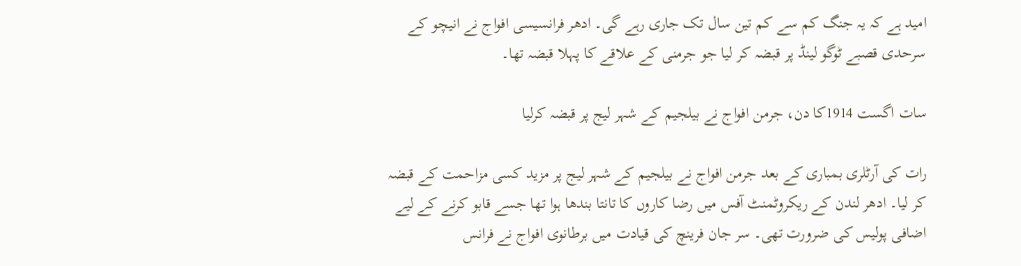امید ہے کہ یہ جنگ کم سے کم تین سال تک جاری رہے گی۔ ادھر فرانسیسی افواج نے انیچو کے سرحدی قصبے ٹوگو لینڈ پر قبضہ کر لیا جو جرمنی کے علاقے کا پہلا قبضہ تھا۔

سات اگست 1914کا دن، جرمن افواج نے بیلجیم کے شہر لیج پر قبضہ کرلیا

رات کی آرٹلری بمباری کے بعد جرمن افواج نے بیلجیم کے شہر لیج پر مزید کسی مزاحمت کے قبضہ کر لیا۔ ادھر لندن کے ریکروٹمنٹ آفس میں رضا کاروں کا تانتا بندھا ہوا تھا جسے قابو کرنے کے لیے اضافی پولیس کی ضرورت تھی۔ سر جان فرینچ کی قیادت میں برطانوی افواج نے فرانس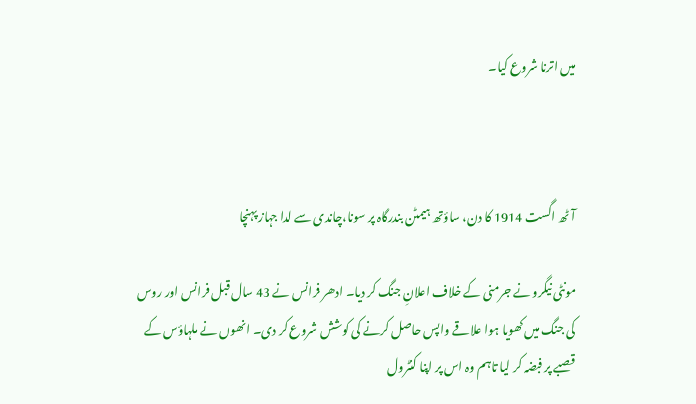میں اترنا شروع کیا۔



آٹھ اگست 1914 کا دن، ساؤتھ ہیمٹن بندرگاہ پر سونا،چاندی سے لدا جہاز پہنچا

مونٹی نیگرو نے جرمنی کے خلاف اعلانِ جنگ کر دیا۔ ادھر فرانس نے 43 سال قبل فرانس اور روس کی جنگ میں کھویا ہوا علاقے واپس حاصل کرنے کی کوشش شروع کر دی۔ انھوں نے ملہاؤس کے قصبے پر فبضہ کر لیا تاہم وہ اس پر اپنا کنٹرول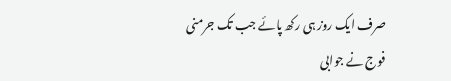صرف ایک روز ہی رکھ پائے جب تک جرمنی فوج نے جوابی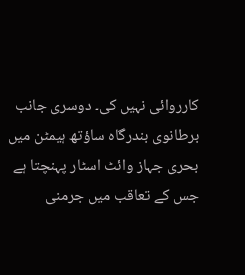کارروائی نہیں کی۔ دوسری جانب برطانوی بندرگاہ ساؤتھ ہیمٹن میں بحری جہاز وائٹ اسٹار پہنچتا ہے جس کے تعاقب میں جرمنی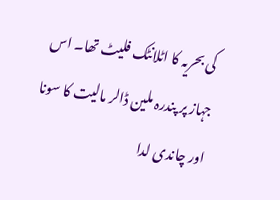کی بحریہ کا اٹلانٹک فلیٹ تھا۔ اس جہاز پر پندرہ ملین ڈالر مالیت کا سونا اور چاندی لدا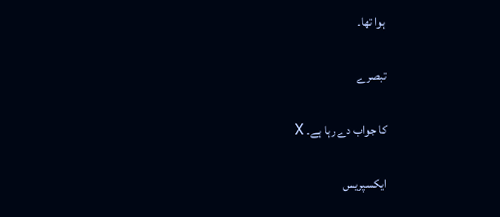ہوا تھا۔

تبصرے

کا جواب دے رہا ہے۔ X

ایکسپریس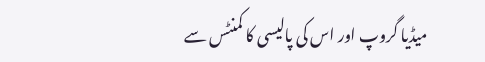میڈیا گروپ اور اس کی پالیسی کا کمنٹس سے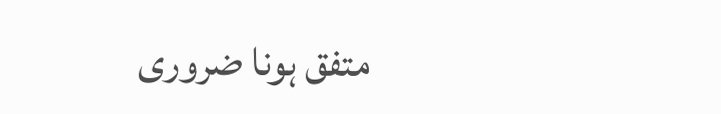متفق ہونا ضروری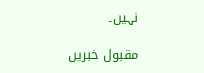نہیں۔

مقبول خبریں